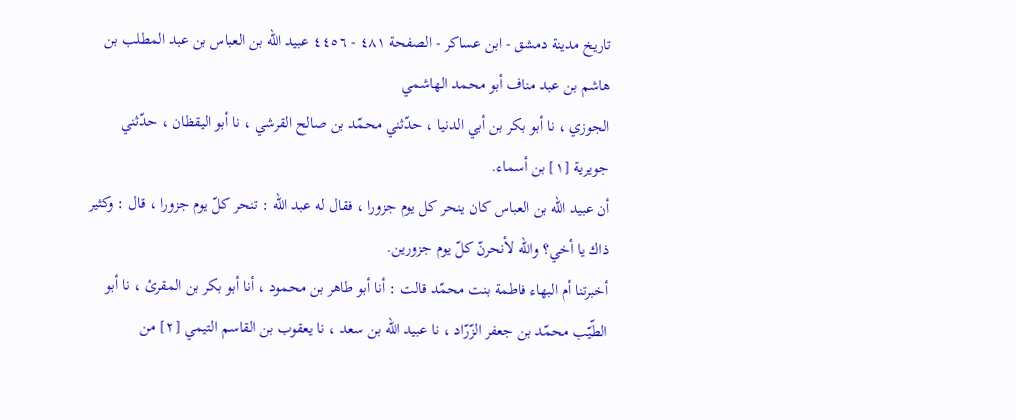تاريخ مدينة دمشق - ابن عساكر - الصفحة ٤٨١ - ٤٤٥٦ عبيد الله بن العباس بن عبد المطلب بن هاشم بن عبد مناف أبو محمد الهاشمي
الجوزي ، نا أبو بكر بن أبي الدنيا ، حدّثني محمّد بن صالح القرشي ، نا أبو اليقظان ، حدّثني جويرية [١] بن أسماء.
أن عبيد الله بن العباس كان ينحر كل يوم جزورا ، فقال له عبد الله : تنحر كلّ يوم جزورا ، قال : وكثير ذاك يا أخي؟ والله لأنحرنّ كلّ يوم جزورين.
أخبرتنا أم البهاء فاطمة بنت محمّد قالت : أنا أبو طاهر بن محمود ، أنا أبو بكر بن المقرئ ، نا أبو الطّيّب محمّد بن جعفر الزّرّاد ، نا عبيد الله بن سعد ، نا يعقوب بن القاسم التيمي [٢] من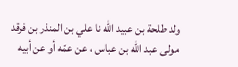ولد طلحة بن عبيد الله نا علي بن المنذر بن فرقد مولى عبد الله بن عباس ، عن عمّه أو عن أبيه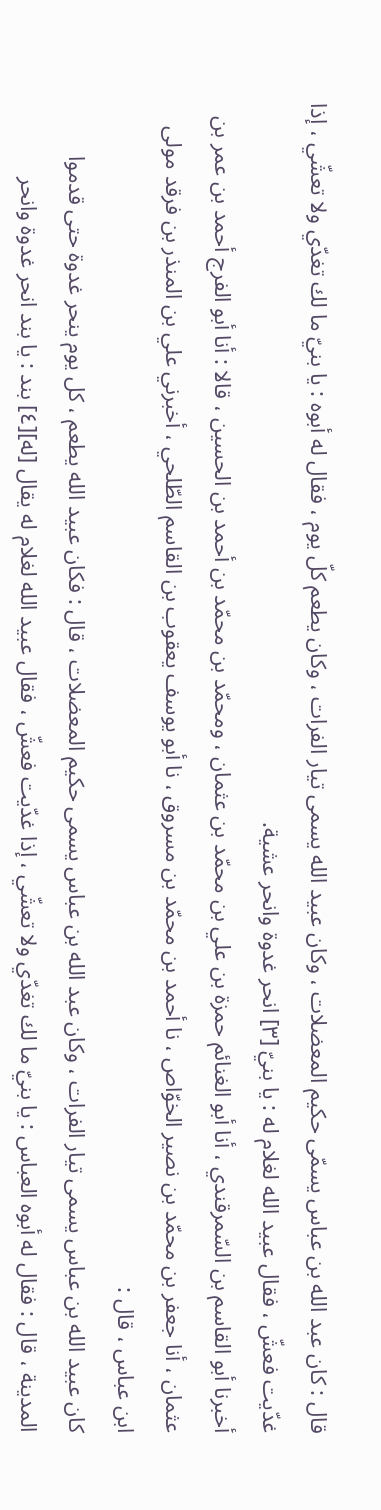قال : كان عبد الله بن عباس يسمّى حكيم المعضلات ، وكان عبيد الله يسمى تيار الفرات ، وكان يطعم كلّ يوم ، فقال له أبوه : يا بنيّ ما لك تغدّي ولا تعشّي ، إذا غدّيت فعشّ ، فقال عبيد الله لغلام له : يا بنيّ [٣] انحر غدوة وانحر عشية.
أخبرنا أبو القاسم بن السّمرقندي ، أنا أبو الغنائم حمزة بن علي بن محمّد بن عثمان ، ومحمّد بن محمّد بن أحمد بن الحسين ، قالا : أنا أبو الفرج أحمد بن عمر بن عثمان ، أنا جعفر بن محمّد بن نصير الخوّاص ، نا أحمد بن محمّد بن مسروق ، نا أبو يوسف يعقوب بن القاسم الطّلحي ، أخبرني علي بن المنذر بن فرقد مولى ابن عباس ، قال :
كان عبيد الله بن عباس يسمى تيار الفرات ، وكان عبد الله بن عباس يسمى حكيم المعضلات ، قال : فكان عبيد الله يطعم ، كل يوم ينحر غدوة حتى قدموا المدينة ، قال : فقال له أبوه العباس : يا بنيّ ما لك تغدّي ولا تعشّي ، إذا غدّيت فعشّ ، فقال عبيد الله لغلام له يقال [له][٤] بند : يا بند انحر غدوة وانحر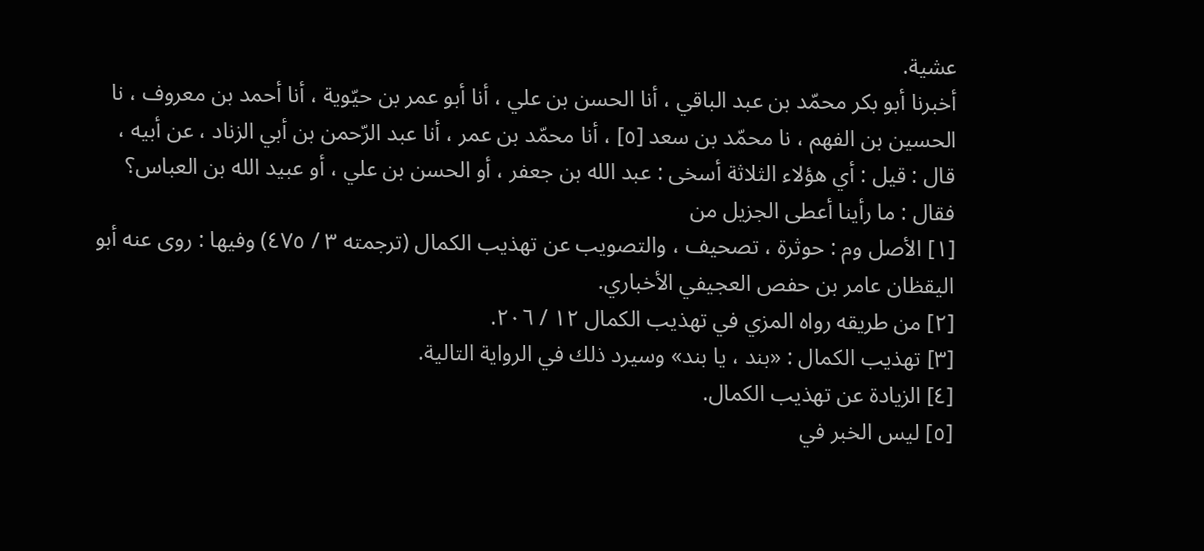عشية.
أخبرنا أبو بكر محمّد بن عبد الباقي ، أنا الحسن بن علي ، أنا أبو عمر بن حيّوية ، أنا أحمد بن معروف ، نا الحسين بن الفهم ، نا محمّد بن سعد [٥] ، أنا محمّد بن عمر ، أنا عبد الرّحمن بن أبي الزناد ، عن أبيه ، قال : قيل : أي هؤلاء الثلاثة أسخى : عبد الله بن جعفر ، أو الحسن بن علي ، أو عبيد الله بن العباس؟ فقال : ما رأينا أعطى الجزيل من
[١] الأصل وم : حوثرة ، تصحيف ، والتصويب عن تهذيب الكمال (ترجمته ٣ / ٤٧٥) وفيها : روى عنه أبو اليقظان عامر بن حفص العجيفي الأخباري.
[٢] من طريقه رواه المزي في تهذيب الكمال ١٢ / ٢٠٦.
[٣] تهذيب الكمال : «بند ، يا بند» وسيرد ذلك في الرواية التالية.
[٤] الزيادة عن تهذيب الكمال.
[٥] ليس الخبر في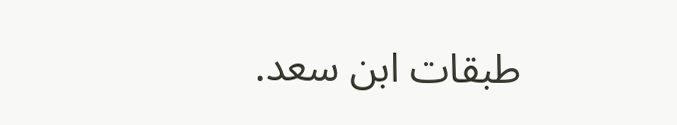طبقات ابن سعد.